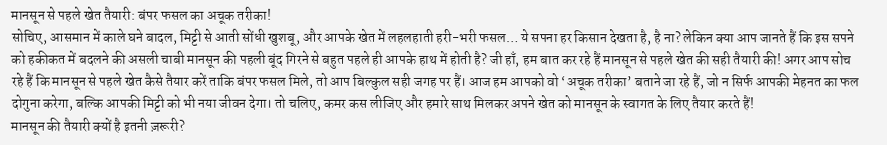मानसून से पहले खेत तैयारी: बंपर फसल का अचूक तरीका!
सोचिए, आसमान में काले घने बादल, मिट्टी से आती सोंधी खुशबू, और आपके खेत में लहलहाती हरी-भरी फसल… ये सपना हर किसान देखता है, है ना? लेकिन क्या आप जानते हैं कि इस सपने को हकीकत में बदलने की असली चाबी मानसून की पहली बूंद गिरने से बहुत पहले ही आपके हाथ में होती है? जी हाँ, हम बात कर रहे हैं मानसून से पहले खेत की सही तैयारी की! अगर आप सोच रहे हैं कि मानसून से पहले खेत कैसे तैयार करें ताकि बंपर फसल मिले, तो आप बिल्कुल सही जगह पर हैं। आज हम आपको वो ‘अचूक तरीका’ बताने जा रहे हैं, जो न सिर्फ आपकी मेहनत का फल दोगुना करेगा, बल्कि आपकी मिट्टी को भी नया जीवन देगा। तो चलिए, कमर कस लीजिए और हमारे साथ मिलकर अपने खेत को मानसून के स्वागत के लिए तैयार करते हैं!
मानसून की तैयारी क्यों है इतनी ज़रूरी?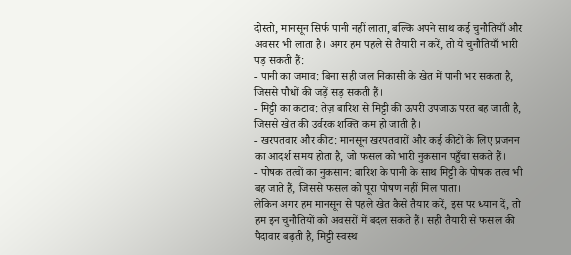दोस्तो, मानसून सिर्फ पानी नहीं लाता, बल्कि अपने साथ कई चुनौतियाँ और अवसर भी लाता है। अगर हम पहले से तैयारी न करें, तो ये चुनौतियाँ भारी पड़ सकती हैं:
- पानी का जमाव: बिना सही जल निकासी के खेत में पानी भर सकता है, जिससे पौधों की जड़ें सड़ सकती हैं।
- मिट्टी का कटाव: तेज़ बारिश से मिट्टी की ऊपरी उपजाऊ परत बह जाती है, जिससे खेत की उर्वरक शक्ति कम हो जाती है।
- खरपतवार और कीट: मानसून खरपतवारों और कई कीटों के लिए प्रजनन का आदर्श समय होता है, जो फसल को भारी नुकसान पहुँचा सकते हैं।
- पोषक तत्वों का नुकसान: बारिश के पानी के साथ मिट्टी के पोषक तत्व भी बह जाते हैं, जिससे फसल को पूरा पोषण नहीं मिल पाता।
लेकिन अगर हम मानसून से पहले खेत कैसे तैयार करें, इस पर ध्यान दें, तो हम इन चुनौतियों को अवसरों में बदल सकते हैं। सही तैयारी से फसल की पैदावार बढ़ती है, मिट्टी स्वस्थ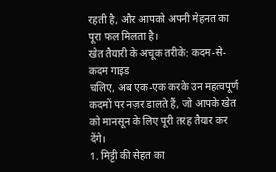रहती है, और आपको अपनी मेहनत का पूरा फल मिलता है।
खेत तैयारी के अचूक तरीके: कदम-से-कदम गाइड
चलिए, अब एक-एक करके उन महत्वपूर्ण कदमों पर नज़र डालते हैं, जो आपके खेत को मानसून के लिए पूरी तरह तैयार कर देंगे।
1. मिट्टी की सेहत का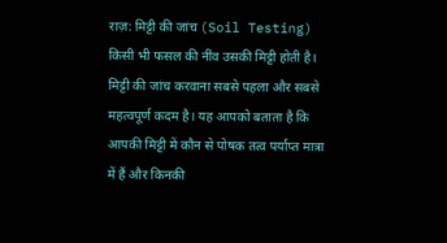राज़: मिट्टी की जांच (Soil Testing)
किसी भी फसल की नींव उसकी मिट्टी होती है। मिट्टी की जांच करवाना सबसे पहला और सबसे महत्वपूर्ण कदम है। यह आपको बताता है कि आपकी मिट्टी में कौन से पोषक तत्व पर्याप्त मात्रा में हैं और किनकी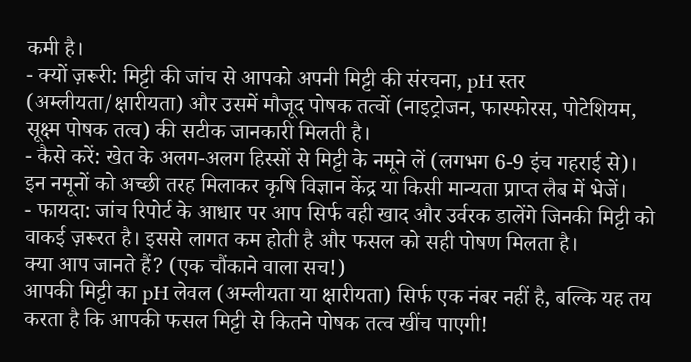कमी है।
- क्यों ज़रूरी: मिट्टी की जांच से आपको अपनी मिट्टी की संरचना, pH स्तर (अम्लीयता/क्षारीयता) और उसमें मौजूद पोषक तत्वों (नाइट्रोजन, फास्फोरस, पोटेशियम, सूक्ष्म पोषक तत्व) की सटीक जानकारी मिलती है।
- कैसे करें: खेत के अलग-अलग हिस्सों से मिट्टी के नमूने लें (लगभग 6-9 इंच गहराई से)। इन नमूनों को अच्छी तरह मिलाकर कृषि विज्ञान केंद्र या किसी मान्यता प्राप्त लैब में भेजें।
- फायदा: जांच रिपोर्ट के आधार पर आप सिर्फ वही खाद और उर्वरक डालेंगे जिनकी मिट्टी को वाकई ज़रूरत है। इससे लागत कम होती है और फसल को सही पोषण मिलता है।
क्या आप जानते हैं? (एक चौंकाने वाला सच!)
आपकी मिट्टी का pH लेवल (अम्लीयता या क्षारीयता) सिर्फ एक नंबर नहीं है, बल्कि यह तय करता है कि आपकी फसल मिट्टी से कितने पोषक तत्व खींच पाएगी!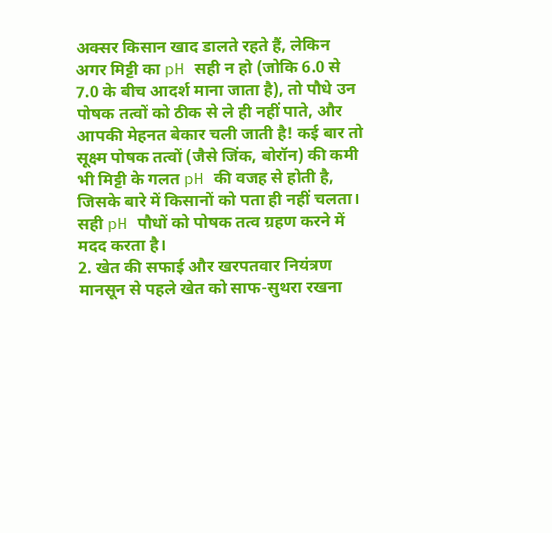अक्सर किसान खाद डालते रहते हैं, लेकिन अगर मिट्टी का pH सही न हो (जोकि 6.0 से 7.0 के बीच आदर्श माना जाता है), तो पौधे उन पोषक तत्वों को ठीक से ले ही नहीं पाते, और आपकी मेहनत बेकार चली जाती है! कई बार तो सूक्ष्म पोषक तत्वों (जैसे जिंक, बोरॉन) की कमी भी मिट्टी के गलत pH की वजह से होती है, जिसके बारे में किसानों को पता ही नहीं चलता। सही pH पौधों को पोषक तत्व ग्रहण करने में मदद करता है।
2. खेत की सफाई और खरपतवार नियंत्रण
मानसून से पहले खेत को साफ-सुथरा रखना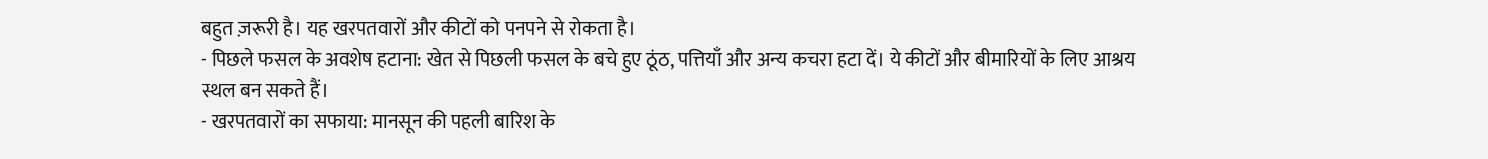बहुत ज़रूरी है। यह खरपतवारों और कीटों को पनपने से रोकता है।
- पिछले फसल के अवशेष हटाना: खेत से पिछली फसल के बचे हुए ठूंठ, पत्तियाँ और अन्य कचरा हटा दें। ये कीटों और बीमारियों के लिए आश्रय स्थल बन सकते हैं।
- खरपतवारों का सफाया: मानसून की पहली बारिश के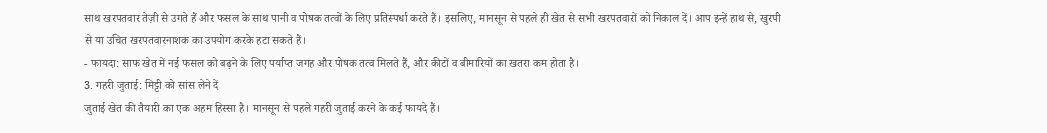साथ खरपतवार तेज़ी से उगते हैं और फसल के साथ पानी व पोषक तत्वों के लिए प्रतिस्पर्धा करते हैं। इसलिए, मानसून से पहले ही खेत से सभी खरपतवारों को निकाल दें। आप इन्हें हाथ से, खुरपी से या उचित खरपतवारनाशक का उपयोग करके हटा सकते हैं।
- फायदा: साफ खेत में नई फसल को बढ़ने के लिए पर्याप्त जगह और पोषक तत्व मिलते हैं, और कीटों व बीमारियों का खतरा कम होता है।
3. गहरी जुताई: मिट्टी को सांस लेने दें
जुताई खेत की तैयारी का एक अहम हिस्सा है। मानसून से पहले गहरी जुताई करने के कई फायदे हैं।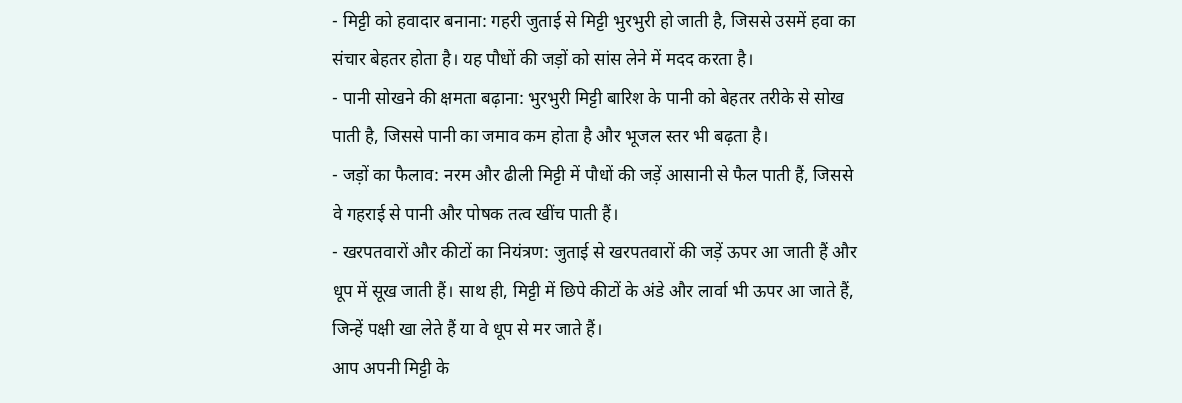- मिट्टी को हवादार बनाना: गहरी जुताई से मिट्टी भुरभुरी हो जाती है, जिससे उसमें हवा का संचार बेहतर होता है। यह पौधों की जड़ों को सांस लेने में मदद करता है।
- पानी सोखने की क्षमता बढ़ाना: भुरभुरी मिट्टी बारिश के पानी को बेहतर तरीके से सोख पाती है, जिससे पानी का जमाव कम होता है और भूजल स्तर भी बढ़ता है।
- जड़ों का फैलाव: नरम और ढीली मिट्टी में पौधों की जड़ें आसानी से फैल पाती हैं, जिससे वे गहराई से पानी और पोषक तत्व खींच पाती हैं।
- खरपतवारों और कीटों का नियंत्रण: जुताई से खरपतवारों की जड़ें ऊपर आ जाती हैं और धूप में सूख जाती हैं। साथ ही, मिट्टी में छिपे कीटों के अंडे और लार्वा भी ऊपर आ जाते हैं, जिन्हें पक्षी खा लेते हैं या वे धूप से मर जाते हैं।
आप अपनी मिट्टी के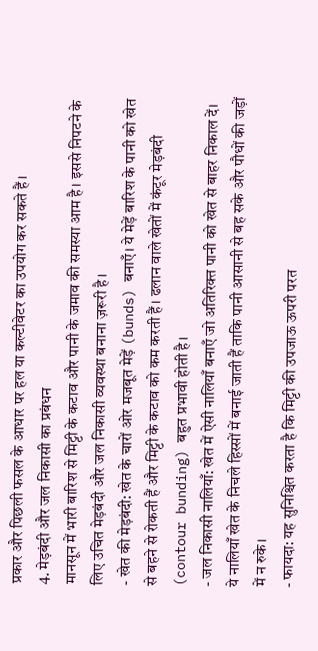प्रकार और पिछली फसल के आधार पर हल या कल्टीवेटर का उपयोग कर सकते हैं।
4. मेड़बंदी और जल निकासी का प्रबंधन
मानसून में भारी बारिश से मिट्टी के कटाव और पानी के जमाव की समस्या आम है। इससे निपटने के लिए उचित मेड़बंदी और जल निकासी व्यवस्था बनाना ज़रूरी है।
- खेत की मेड़बंदी: खेत के चारों ओर मजबूत मेड़ें (bunds) बनाएँ। ये मेड़ें बारिश के पानी को खेत से बहने से रोकती हैं और मिट्टी के कटाव को कम करती हैं। ढलान वाले खेतों में कंटूर मेड़बंदी (contour bunding) बहुत प्रभावी होती है।
- जल निकासी नालियाँ: खेत में ऐसी नालियाँ बनाएँ जो अतिरिक्त पानी को खेत से बाहर निकाल दें। ये नालियाँ खेत के निचले हिस्सों में बनाई जाती हैं ताकि पानी आसानी से बह सके और पौधों की जड़ों में न रुके।
- फायदा: यह सुनिश्चित करता है कि मिट्टी की उपजाऊ ऊपरी परत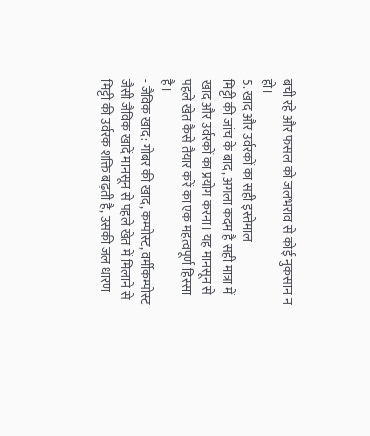बची रहे और फसल को जलभराव से कोई नुकसान न हो।
5. खाद और उर्वरकों का सही इस्तेमाल
मिट्टी की जांच के बाद, अगला कदम है सही मात्रा में खाद और उर्वरकों का प्रयोग करना। यह मानसून से पहले खेत कैसे तैयार करें का एक महत्वपूर्ण हिस्सा है।
- जैविक खाद: गोबर की खाद, कम्पोस्ट, वर्मीकम्पोस्ट जैसी जैविक खादें मानसून से पहले खेत में मिलाने से मिट्टी की उर्वरक शक्ति बढ़ती है, उसकी जल धारण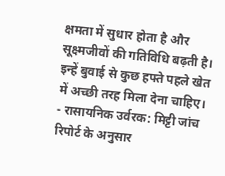क्षमता में सुधार होता है और सूक्ष्मजीवों की गतिविधि बढ़ती है। इन्हें बुवाई से कुछ हफ्ते पहले खेत में अच्छी तरह मिला देना चाहिए।
- रासायनिक उर्वरक: मिट्टी जांच रिपोर्ट के अनुसार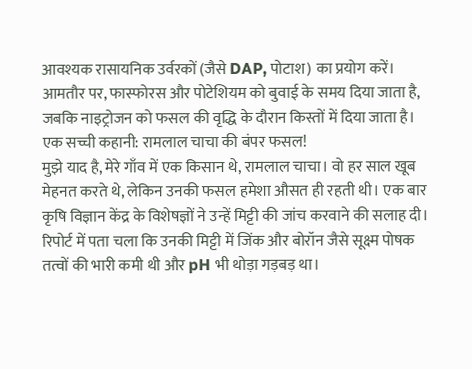आवश्यक रासायनिक उर्वरकों (जैसे DAP, पोटाश) का प्रयोग करें। आमतौर पर, फास्फोरस और पोटेशियम को बुवाई के समय दिया जाता है, जबकि नाइट्रोजन को फसल की वृद्धि के दौरान किस्तों में दिया जाता है।
एक सच्ची कहानी: रामलाल चाचा की बंपर फसल!
मुझे याद है, मेरे गाँव में एक किसान थे, रामलाल चाचा। वो हर साल खूब मेहनत करते थे, लेकिन उनकी फसल हमेशा औसत ही रहती थी। एक बार कृषि विज्ञान केंद्र के विशेषज्ञों ने उन्हें मिट्टी की जांच करवाने की सलाह दी। रिपोर्ट में पता चला कि उनकी मिट्टी में जिंक और बोरॉन जैसे सूक्ष्म पोषक तत्वों की भारी कमी थी और pH भी थोड़ा गड़बड़ था।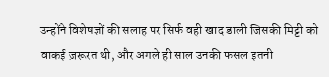उन्होंने विशेषज्ञों की सलाह पर सिर्फ वही खाद डाली जिसकी मिट्टी को वाकई ज़रूरत थी, और अगले ही साल उनकी फसल इतनी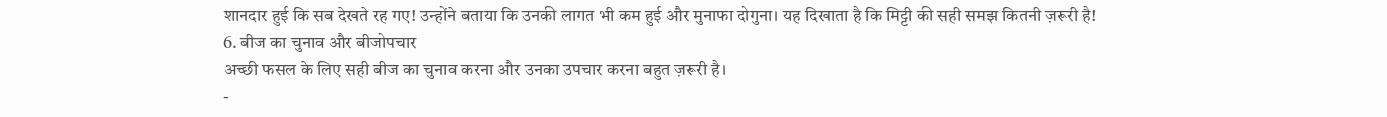शानदार हुई कि सब देखते रह गए! उन्होंने बताया कि उनकी लागत भी कम हुई और मुनाफा दोगुना। यह दिखाता है कि मिट्टी की सही समझ कितनी ज़रूरी है!
6. बीज का चुनाव और बीजोपचार
अच्छी फसल के लिए सही बीज का चुनाव करना और उनका उपचार करना बहुत ज़रूरी है।
-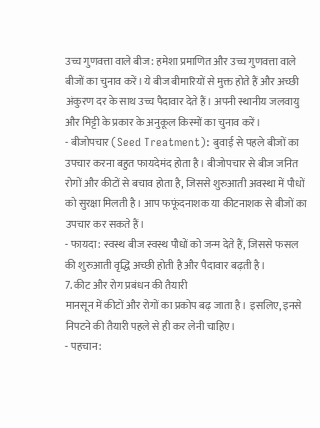उच्च गुणवत्ता वाले बीज: हमेशा प्रमाणित और उच्च गुणवत्ता वाले बीजों का चुनाव करें। ये बीज बीमारियों से मुक्त होते हैं और अच्छी अंकुरण दर के साथ उच्च पैदावार देते हैं। अपनी स्थानीय जलवायु और मिट्टी के प्रकार के अनुकूल किस्मों का चुनाव करें।
- बीजोपचार (Seed Treatment): बुवाई से पहले बीजों का उपचार करना बहुत फायदेमंद होता है। बीजोपचार से बीज जनित रोगों और कीटों से बचाव होता है, जिससे शुरुआती अवस्था में पौधों को सुरक्षा मिलती है। आप फफूंदनाशक या कीटनाशक से बीजों का उपचार कर सकते हैं।
- फायदा: स्वस्थ बीज स्वस्थ पौधों को जन्म देते हैं, जिससे फसल की शुरुआती वृद्धि अच्छी होती है और पैदावार बढ़ती है।
7. कीट और रोग प्रबंधन की तैयारी
मानसून में कीटों और रोगों का प्रकोप बढ़ जाता है। इसलिए, इनसे निपटने की तैयारी पहले से ही कर लेनी चाहिए।
- पहचान: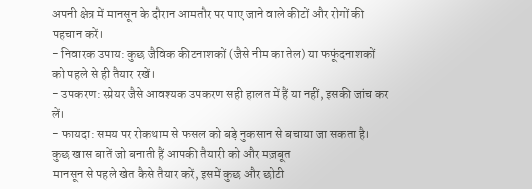अपनी क्षेत्र में मानसून के दौरान आमतौर पर पाए जाने वाले कीटों और रोगों की पहचान करें।
- निवारक उपाय: कुछ जैविक कीटनाशकों (जैसे नीम का तेल) या फफूंदनाशकों को पहले से ही तैयार रखें।
- उपकरण: स्प्रेयर जैसे आवश्यक उपकरण सही हालत में हैं या नहीं, इसकी जांच कर लें।
- फायदा: समय पर रोकथाम से फसल को बड़े नुकसान से बचाया जा सकता है।
कुछ खास बातें जो बनाती हैं आपकी तैयारी को और मज़बूत
मानसून से पहले खेत कैसे तैयार करें, इसमें कुछ और छोटी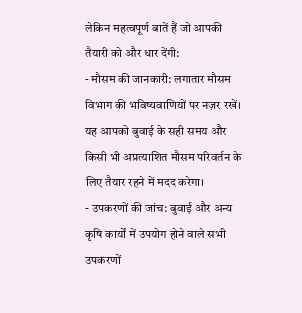लेकिन महत्वपूर्ण बातें हैं जो आपकी तैयारी को और धार देंगी:
- मौसम की जानकारी: लगातार मौसम विभाग की भविष्यवाणियों पर नज़र रखें। यह आपको बुवाई के सही समय और किसी भी अप्रत्याशित मौसम परिवर्तन के लिए तैयार रहने में मदद करेगा।
- उपकरणों की जांच: बुवाई और अन्य कृषि कार्यों में उपयोग होने वाले सभी उपकरणों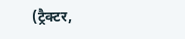(ट्रैक्टर,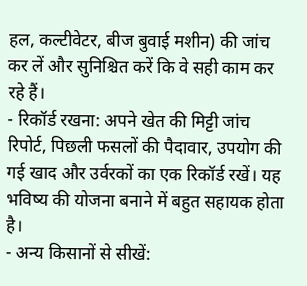हल, कल्टीवेटर, बीज बुवाई मशीन) की जांच कर लें और सुनिश्चित करें कि वे सही काम कर रहे हैं।
- रिकॉर्ड रखना: अपने खेत की मिट्टी जांच रिपोर्ट, पिछली फसलों की पैदावार, उपयोग की गई खाद और उर्वरकों का एक रिकॉर्ड रखें। यह भविष्य की योजना बनाने में बहुत सहायक होता है।
- अन्य किसानों से सीखें: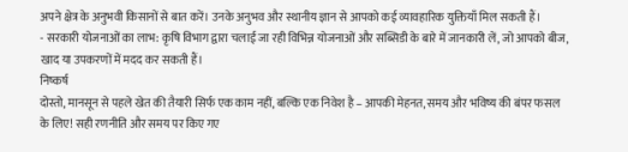अपने क्षेत्र के अनुभवी किसानों से बात करें। उनके अनुभव और स्थानीय ज्ञान से आपको कई व्यावहारिक युक्तियाँ मिल सकती हैं।
- सरकारी योजनाओं का लाभ: कृषि विभाग द्वारा चलाई जा रही विभिन्न योजनाओं और सब्सिडी के बारे में जानकारी लें, जो आपको बीज, खाद या उपकरणों में मदद कर सकती हैं।
निष्कर्ष
दोस्तो, मानसून से पहले खेत की तैयारी सिर्फ एक काम नहीं, बल्कि एक निवेश है – आपकी मेहनत, समय और भविष्य की बंपर फसल के लिए! सही रणनीति और समय पर किए गए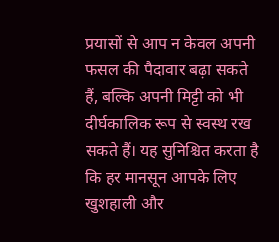प्रयासों से आप न केवल अपनी फसल की पैदावार बढ़ा सकते हैं, बल्कि अपनी मिट्टी को भी दीर्घकालिक रूप से स्वस्थ रख सकते हैं। यह सुनिश्चित करता है कि हर मानसून आपके लिए खुशहाली और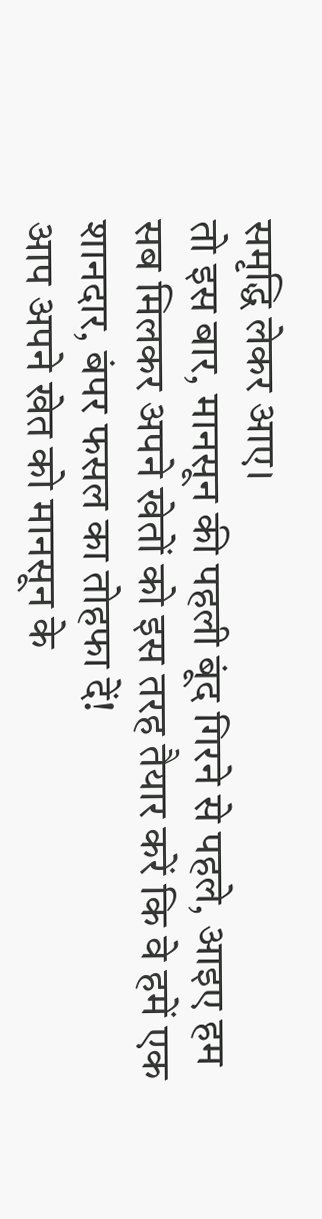समृद्धि लेकर आए।
तो इस बार, मानसून की पहली बूंद गिरने से पहले, आइए हम सब मिलकर अपने खेतों को इस तरह तैयार करें कि वे हमें एक शानदार, बंपर फसल का तोहफा दें!
आप अपने खेत को मानसून के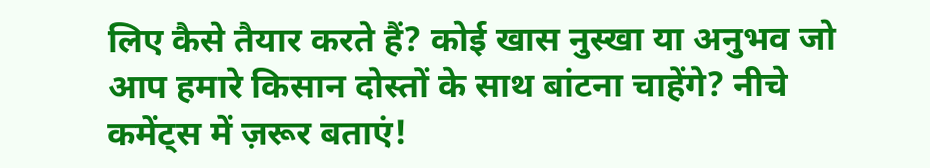लिए कैसे तैयार करते हैं? कोई खास नुस्खा या अनुभव जो आप हमारे किसान दोस्तों के साथ बांटना चाहेंगे? नीचे कमेंट्स में ज़रूर बताएं!